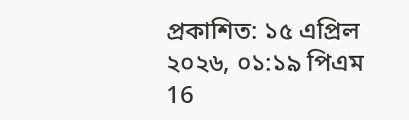প্রকাশিত: ১৫ এপ্রিল ২০২৬, ০১:১৯ পিএম
16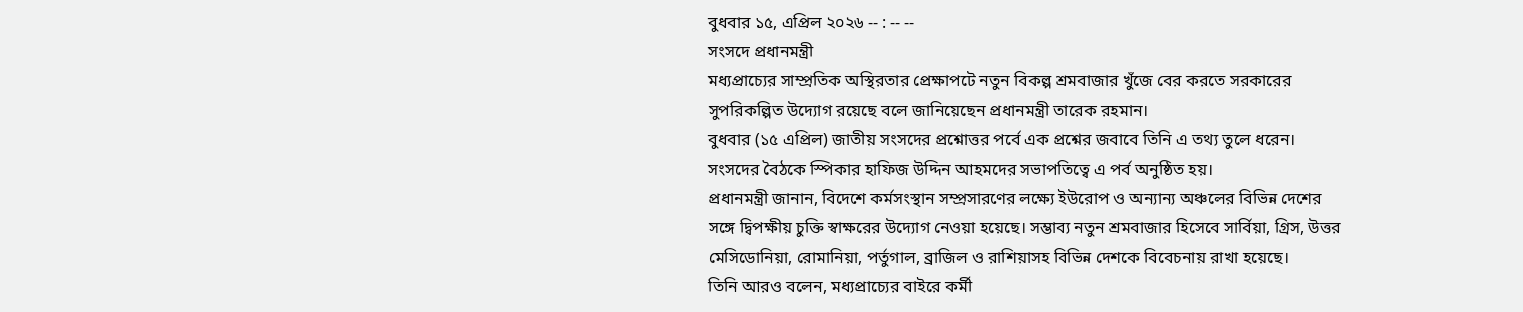বুধবার ১৫, এপ্রিল ২০২৬ -- : -- --
সংসদে প্রধানমন্ত্রী
মধ্যপ্রাচ্যের সাম্প্রতিক অস্থিরতার প্রেক্ষাপটে নতুন বিকল্প শ্রমবাজার খুঁজে বের করতে সরকারের সুপরিকল্পিত উদ্যোগ রয়েছে বলে জানিয়েছেন প্রধানমন্ত্রী তারেক রহমান।
বুধবার (১৫ এপ্রিল) জাতীয় সংসদের প্রশ্নোত্তর পর্বে এক প্রশ্নের জবাবে তিনি এ তথ্য তুলে ধরেন। সংসদের বৈঠকে স্পিকার হাফিজ উদ্দিন আহমদের সভাপতিত্বে এ পর্ব অনুষ্ঠিত হয়।
প্রধানমন্ত্রী জানান, বিদেশে কর্মসংস্থান সম্প্রসারণের লক্ষ্যে ইউরোপ ও অন্যান্য অঞ্চলের বিভিন্ন দেশের সঙ্গে দ্বিপক্ষীয় চুক্তি স্বাক্ষরের উদ্যোগ নেওয়া হয়েছে। সম্ভাব্য নতুন শ্রমবাজার হিসেবে সার্বিয়া, গ্রিস, উত্তর মেসিডোনিয়া, রোমানিয়া, পর্তুগাল, ব্রাজিল ও রাশিয়াসহ বিভিন্ন দেশকে বিবেচনায় রাখা হয়েছে।
তিনি আরও বলেন, মধ্যপ্রাচ্যের বাইরে কর্মী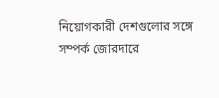নিয়োগকারী দেশগুলোর সঙ্গে সম্পর্ক জোরদারে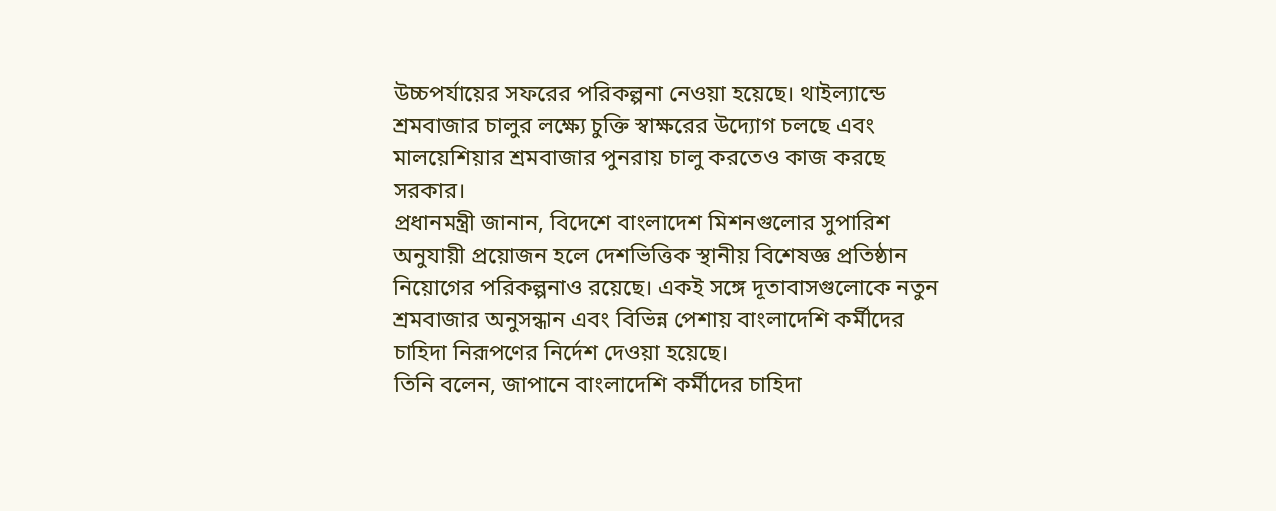উচ্চপর্যায়ের সফরের পরিকল্পনা নেওয়া হয়েছে। থাইল্যান্ডে শ্রমবাজার চালুর লক্ষ্যে চুক্তি স্বাক্ষরের উদ্যোগ চলছে এবং মালয়েশিয়ার শ্রমবাজার পুনরায় চালু করতেও কাজ করছে সরকার।
প্রধানমন্ত্রী জানান, বিদেশে বাংলাদেশ মিশনগুলোর সুপারিশ অনুযায়ী প্রয়োজন হলে দেশভিত্তিক স্থানীয় বিশেষজ্ঞ প্রতিষ্ঠান নিয়োগের পরিকল্পনাও রয়েছে। একই সঙ্গে দূতাবাসগুলোকে নতুন শ্রমবাজার অনুসন্ধান এবং বিভিন্ন পেশায় বাংলাদেশি কর্মীদের চাহিদা নিরূপণের নির্দেশ দেওয়া হয়েছে।
তিনি বলেন, জাপানে বাংলাদেশি কর্মীদের চাহিদা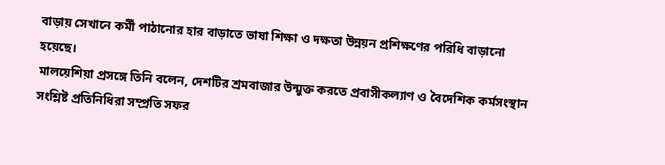বাড়ায় সেখানে কর্মী পাঠানোর হার বাড়াতে ভাষা শিক্ষা ও দক্ষতা উন্নয়ন প্রশিক্ষণের পরিধি বাড়ানো হয়েছে।
মালয়েশিয়া প্রসঙ্গে তিনি বলেন, দেশটির শ্রমবাজার উন্মুক্ত করতে প্রবাসীকল্যাণ ও বৈদেশিক কর্মসংস্থান সংশ্লিষ্ট প্রতিনিধিরা সম্প্রতি সফর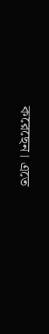করেছেন। এতে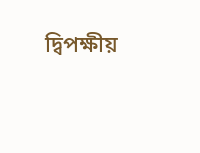দ্বিপক্ষীয়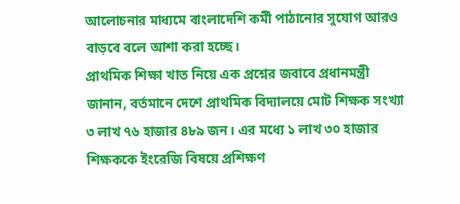আলোচনার মাধ্যমে বাংলাদেশি কর্মী পাঠানোর সুযোগ আরও বাড়বে বলে আশা করা হচ্ছে।
প্রাথমিক শিক্ষা খাত নিয়ে এক প্রশ্নের জবাবে প্রধানমন্ত্রী জানান, বর্তমানে দেশে প্রাথমিক বিদ্যালয়ে মোট শিক্ষক সংখ্যা ৩ লাখ ৭৬ হাজার ৪৮৯ জন। এর মধ্যে ১ লাখ ৩০ হাজার শিক্ষককে ইংরেজি বিষয়ে প্রশিক্ষণ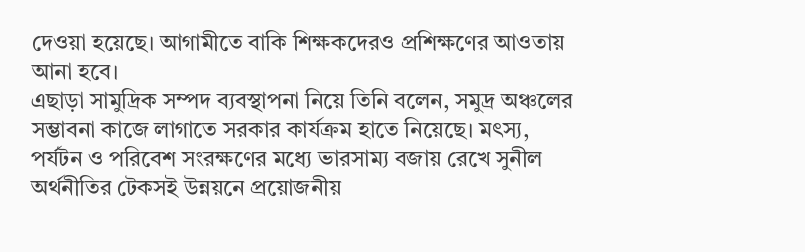দেওয়া হয়েছে। আগামীতে বাকি শিক্ষকদেরও প্রশিক্ষণের আওতায় আনা হবে।
এছাড়া সামুদ্রিক সম্পদ ব্যবস্থাপনা নিয়ে তিনি বলেন, সমুদ্র অঞ্চলের সম্ভাবনা কাজে লাগাতে সরকার কার্যক্রম হাতে নিয়েছে। মৎস্য, পর্যটন ও পরিবেশ সংরক্ষণের মধ্যে ভারসাম্য বজায় রেখে সুনীল অর্থনীতির টেকসই উন্নয়নে প্রয়োজনীয়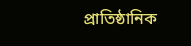প্রাতিষ্ঠানিক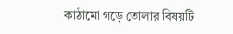কাঠামো গড়ে তোলার বিষয়টি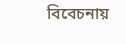বিবেচনায়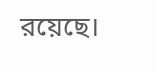রয়েছে।